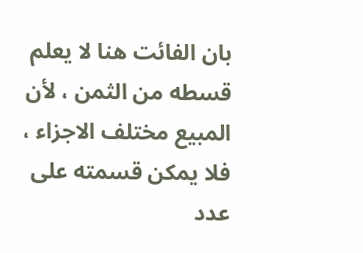بان الفائت هنا لا يعلم قسطه من الثمن ، لأن المبيع مختلف الاجزاء ، فلا يمكن قسمته على عدد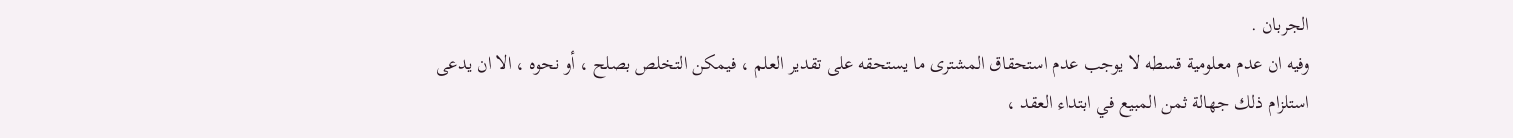الجربان .
وفيه ان عدم معلومية قسطه لا يوجب عدم استحقاق المشترى ما يستحقه على تقدير العلم ، فيمكن التخلص بصلح ، أو نحوه ، الا ان يدعى استلزام ذلك جهالة ثمن المبيع في ابتداء العقد ،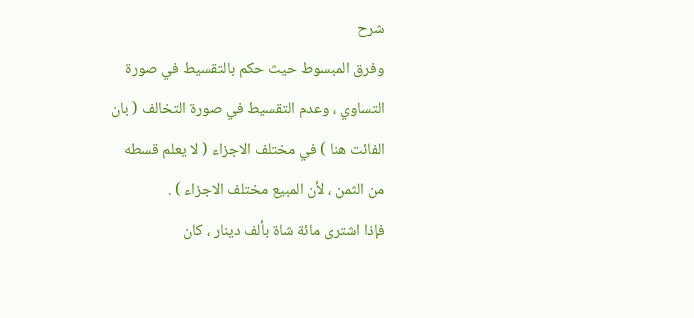شرح
وفرق المبسوط حيث حكم بالتقسيط في صورة التساوي ، وعدم التقسيط في صورة التخالف ( بان الفائت هنا ) في مختلف الاجزاء ( لا يعلم قسطه من الثمن ، لأن المبيع مختلف الاجزاء ) .
فإذا اشترى مائة شاة بألف دينار ، كان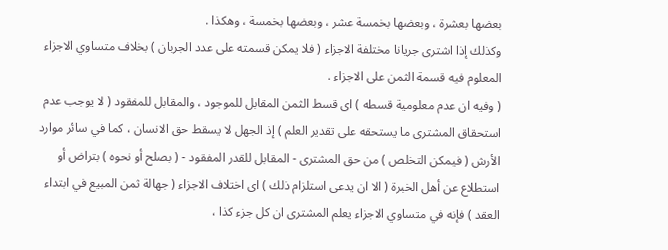بعضها بعشرة ، وبعضها بخمسة عشر ، وبعضها بخمسة ، وهكذا .
وكذلك إذا اشترى جريانا مختلفة الاجزاء ( فلا يمكن قسمته على عدد الجربان ) بخلاف متساوي الاجزاء المعلوم فيه قسمة الثمن على الاجزاء .
( وفيه ان عدم معلومية قسطه ) اى قسط الثمن المقابل للموجود ، والمقابل للمفقود ( لا يوجب عدم استحقاق المشترى ما يستحقه على تقدير العلم ) إذ الجهل لا يسقط حق الانسان ، كما في سائر موارد الأرش ( فيمكن التخلص ) من حق المشترى - المقابل للقدر المفقود - ( بصلح أو نحوه ) بتراض أو استطلاع عن أهل الخبرة ( الا ان يدعى استلزام ذلك ) اى اختلاف الاجزاء ( جهالة ثمن المبيع في ابتداء العقد ) فإنه في متساوي الاجزاء يعلم المشترى ان كل جزء كذا ،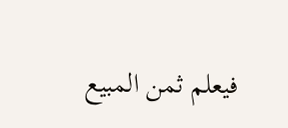فيعلم ثمن المبيع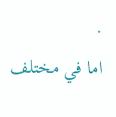.
اما في مختلف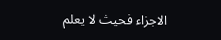الاجزاء فحيث لا يعلم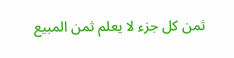ثمن كل جزء لا يعلم ثمن المبيع